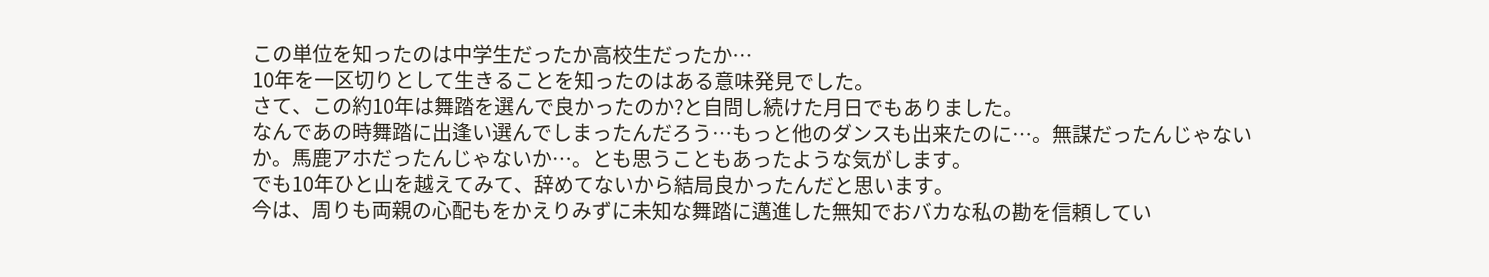この単位を知ったのは中学生だったか高校生だったか…
10年を一区切りとして生きることを知ったのはある意味発見でした。
さて、この約10年は舞踏を選んで良かったのか?と自問し続けた月日でもありました。
なんであの時舞踏に出逢い選んでしまったんだろう…もっと他のダンスも出来たのに…。無謀だったんじゃないか。馬鹿アホだったんじゃないか…。とも思うこともあったような気がします。
でも10年ひと山を越えてみて、辞めてないから結局良かったんだと思います。
今は、周りも両親の心配もをかえりみずに未知な舞踏に邁進した無知でおバカな私の勘を信頼してい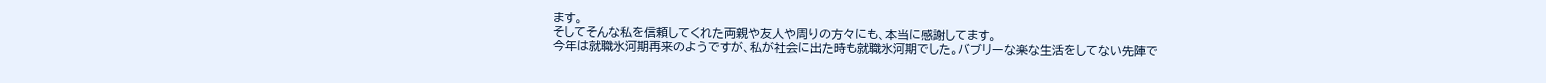ます。
そしてそんな私を信頼してくれた両親や友人や周りの方々にも、本当に感謝してます。
今年は就職氷河期再来のようですが、私が社会に出た時も就職氷河期でした。バブリーな楽な生活をしてない先陣で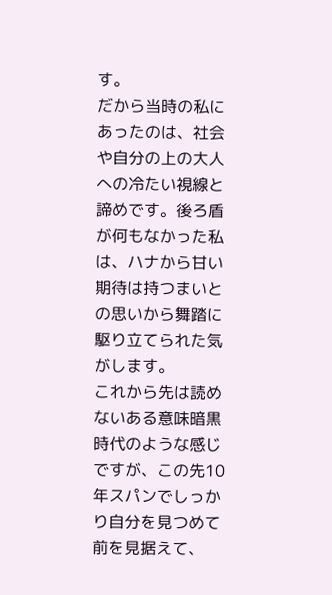す。
だから当時の私にあったのは、社会や自分の上の大人への冷たい視線と諦めです。後ろ盾が何もなかった私は、ハナから甘い期待は持つまいとの思いから舞踏に駆り立てられた気がします。
これから先は読めないある意味暗黒時代のような感じですが、この先10年スパンでしっかり自分を見つめて前を見据えて、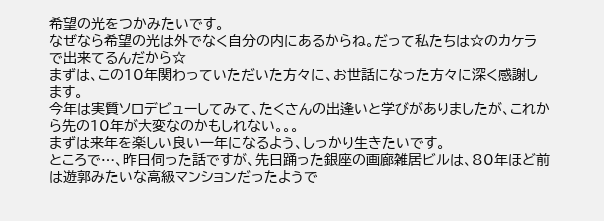希望の光をつかみたいです。
なぜなら希望の光は外でなく自分の内にあるからね。だって私たちは☆のカケラで出来てるんだから☆
まずは、この10年関わっていただいた方々に、お世話になった方々に深く感謝します。
今年は実質ソロデビューしてみて、たくさんの出逢いと学びがありましたが、これから先の10年が大変なのかもしれない。。。
まずは来年を楽しい良い一年になるよう、しっかり生きたいです。
ところで…、昨日伺った話ですが、先日踊った銀座の画廊雑居ビルは、80年ほど前は遊郭みたいな高級マンションだったようで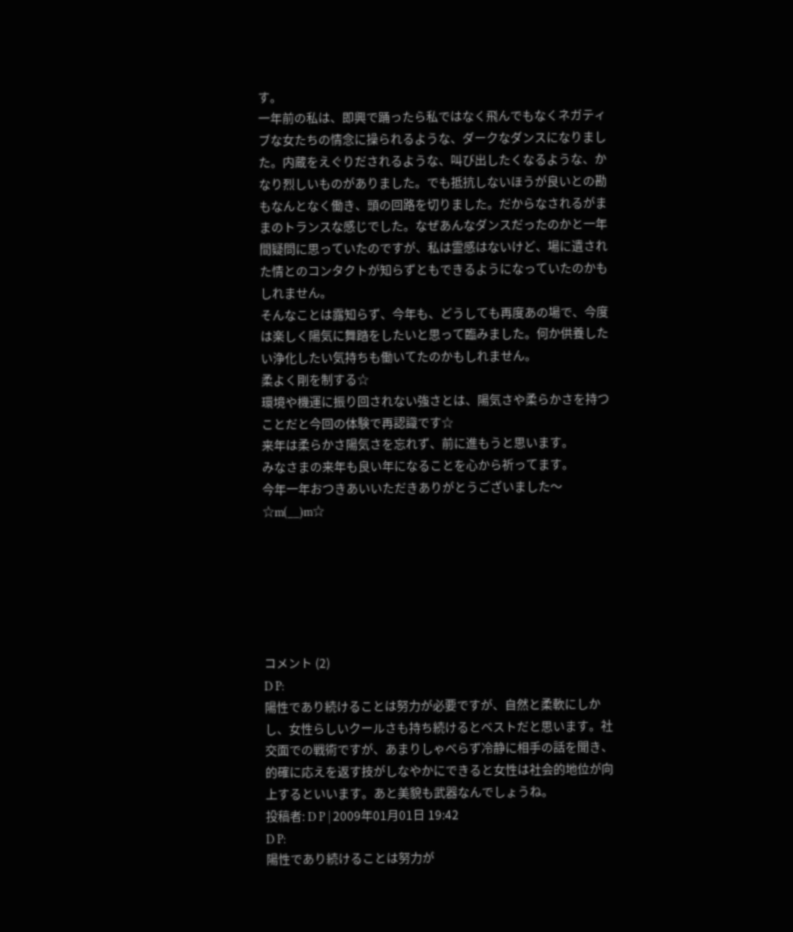す。
一年前の私は、即興で踊ったら私ではなく飛んでもなくネガティブな女たちの情念に操られるような、ダークなダンスになりました。内蔵をえぐりだされるような、叫び出したくなるような、かなり烈しいものがありました。でも抵抗しないほうが良いとの勘もなんとなく働き、頭の回路を切りました。だからなされるがままのトランスな感じでした。なぜあんなダンスだったのかと一年間疑問に思っていたのですが、私は霊感はないけど、場に遺された情とのコンタクトが知らずともできるようになっていたのかもしれません。
そんなことは露知らず、今年も、どうしても再度あの場で、今度は楽しく陽気に舞踏をしたいと思って臨みました。何か供養したい浄化したい気持ちも働いてたのかもしれません。
柔よく剛を制する☆
環境や機運に振り回されない強さとは、陽気さや柔らかさを持つことだと今回の体験で再認識です☆
来年は柔らかさ陽気さを忘れず、前に進もうと思います。
みなさまの来年も良い年になることを心から祈ってます。
今年一年おつきあいいただきありがとうございました〜☆m(__)m☆






コメント (2)
D P:
陽性であり続けることは努力が必要ですが、自然と柔軟にしかし、女性らしいクールさも持ち続けるとベストだと思います。社交面での戦術ですが、あまりしゃべらず冷静に相手の話を聞き、的確に応えを返す技がしなやかにできると女性は社会的地位が向上するといいます。あと美貌も武器なんでしょうね。
投稿者: D P | 2009年01月01日 19:42
D P:
陽性であり続けることは努力が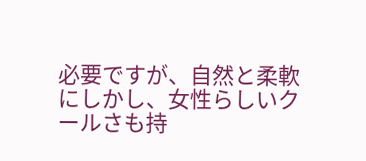必要ですが、自然と柔軟にしかし、女性らしいクールさも持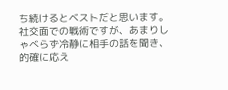ち続けるとベストだと思います。社交面での戦術ですが、あまりしゃべらず冷静に相手の話を聞き、的確に応え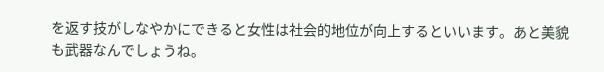を返す技がしなやかにできると女性は社会的地位が向上するといいます。あと美貌も武器なんでしょうね。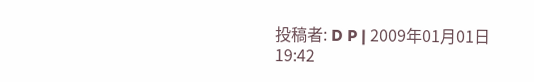投稿者: D P | 2009年01月01日 19:42